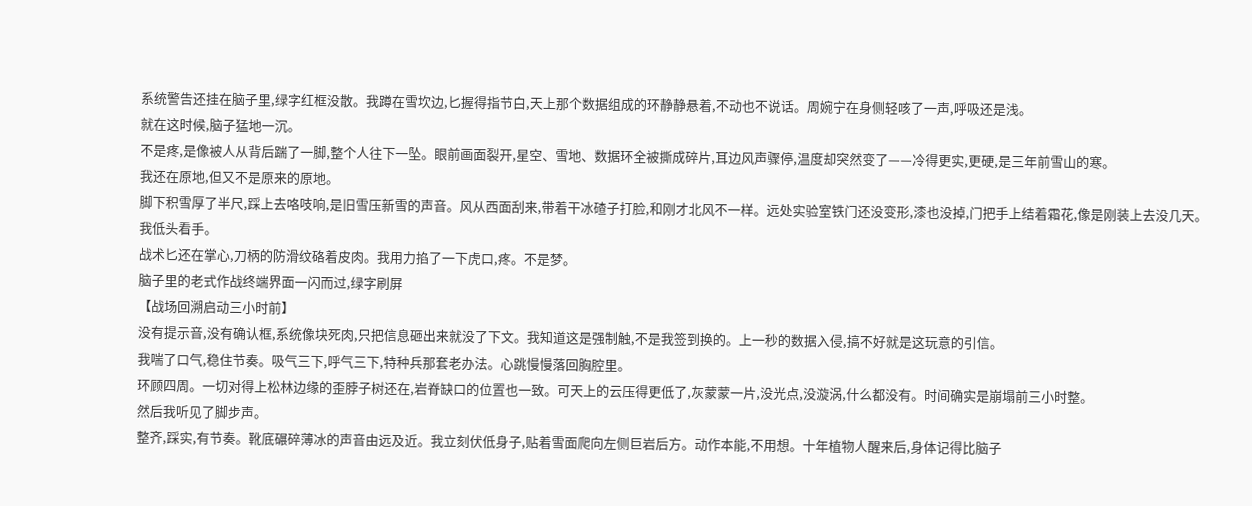系统警告还挂在脑子里,绿字红框没散。我蹲在雪坎边,匕握得指节白,天上那个数据组成的环静静悬着,不动也不说话。周婉宁在身侧轻咳了一声,呼吸还是浅。
就在这时候,脑子猛地一沉。
不是疼,是像被人从背后踹了一脚,整个人往下一坠。眼前画面裂开,星空、雪地、数据环全被撕成碎片,耳边风声骤停,温度却突然变了——冷得更实,更硬,是三年前雪山的寒。
我还在原地,但又不是原来的原地。
脚下积雪厚了半尺,踩上去咯吱响,是旧雪压新雪的声音。风从西面刮来,带着干冰碴子打脸,和刚才北风不一样。远处实验室铁门还没变形,漆也没掉,门把手上结着霜花,像是刚装上去没几天。
我低头看手。
战术匕还在掌心,刀柄的防滑纹硌着皮肉。我用力掐了一下虎口,疼。不是梦。
脑子里的老式作战终端界面一闪而过,绿字刷屏
【战场回溯启动三小时前】
没有提示音,没有确认框,系统像块死肉,只把信息砸出来就没了下文。我知道这是强制触,不是我签到换的。上一秒的数据入侵,搞不好就是这玩意的引信。
我喘了口气,稳住节奏。吸气三下,呼气三下,特种兵那套老办法。心跳慢慢落回胸腔里。
环顾四周。一切对得上松林边缘的歪脖子树还在,岩脊缺口的位置也一致。可天上的云压得更低了,灰蒙蒙一片,没光点,没漩涡,什么都没有。时间确实是崩塌前三小时整。
然后我听见了脚步声。
整齐,踩实,有节奏。靴底碾碎薄冰的声音由远及近。我立刻伏低身子,贴着雪面爬向左侧巨岩后方。动作本能,不用想。十年植物人醒来后,身体记得比脑子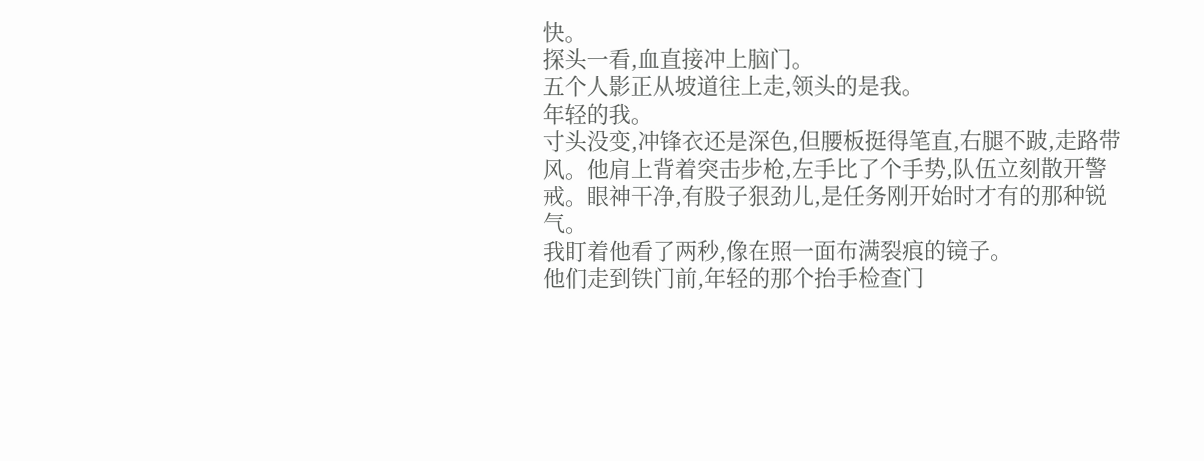快。
探头一看,血直接冲上脑门。
五个人影正从坡道往上走,领头的是我。
年轻的我。
寸头没变,冲锋衣还是深色,但腰板挺得笔直,右腿不跛,走路带风。他肩上背着突击步枪,左手比了个手势,队伍立刻散开警戒。眼神干净,有股子狠劲儿,是任务刚开始时才有的那种锐气。
我盯着他看了两秒,像在照一面布满裂痕的镜子。
他们走到铁门前,年轻的那个抬手检查门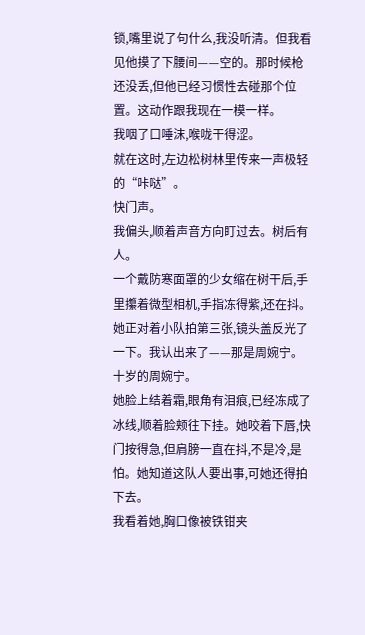锁,嘴里说了句什么,我没听清。但我看见他摸了下腰间——空的。那时候枪还没丢,但他已经习惯性去碰那个位置。这动作跟我现在一模一样。
我咽了口唾沫,喉咙干得涩。
就在这时,左边松树林里传来一声极轻的“咔哒”。
快门声。
我偏头,顺着声音方向盯过去。树后有人。
一个戴防寒面罩的少女缩在树干后,手里攥着微型相机,手指冻得紫,还在抖。她正对着小队拍第三张,镜头盖反光了一下。我认出来了——那是周婉宁。
十岁的周婉宁。
她脸上结着霜,眼角有泪痕,已经冻成了冰线,顺着脸颊往下挂。她咬着下唇,快门按得急,但肩膀一直在抖,不是冷,是怕。她知道这队人要出事,可她还得拍下去。
我看着她,胸口像被铁钳夹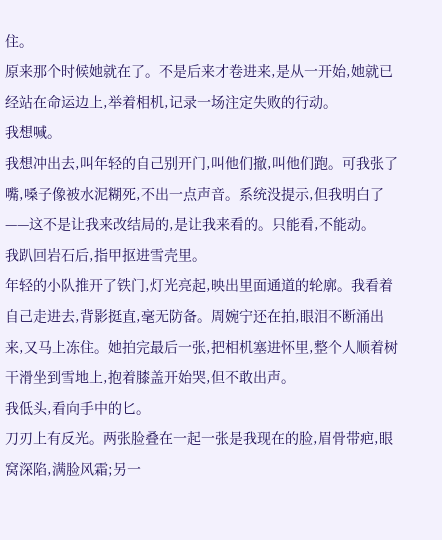住。
原来那个时候她就在了。不是后来才卷进来,是从一开始,她就已经站在命运边上,举着相机,记录一场注定失败的行动。
我想喊。
我想冲出去,叫年轻的自己别开门,叫他们撤,叫他们跑。可我张了嘴,嗓子像被水泥糊死,不出一点声音。系统没提示,但我明白了——这不是让我来改结局的,是让我来看的。只能看,不能动。
我趴回岩石后,指甲抠进雪壳里。
年轻的小队推开了铁门,灯光亮起,映出里面通道的轮廓。我看着自己走进去,背影挺直,毫无防备。周婉宁还在拍,眼泪不断涌出来,又马上冻住。她拍完最后一张,把相机塞进怀里,整个人顺着树干滑坐到雪地上,抱着膝盖开始哭,但不敢出声。
我低头,看向手中的匕。
刀刃上有反光。两张脸叠在一起一张是我现在的脸,眉骨带疤,眼窝深陷,满脸风霜;另一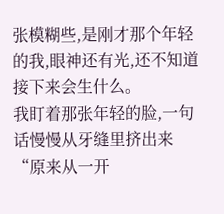张模糊些,是刚才那个年轻的我,眼神还有光,还不知道接下来会生什么。
我盯着那张年轻的脸,一句话慢慢从牙缝里挤出来
“原来从一开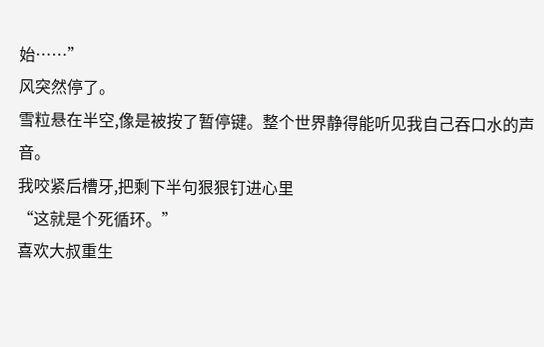始……”
风突然停了。
雪粒悬在半空,像是被按了暂停键。整个世界静得能听见我自己吞口水的声音。
我咬紧后槽牙,把剩下半句狠狠钉进心里
“这就是个死循环。”
喜欢大叔重生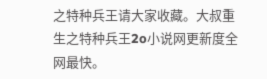之特种兵王请大家收藏。大叔重生之特种兵王2o小说网更新度全网最快。